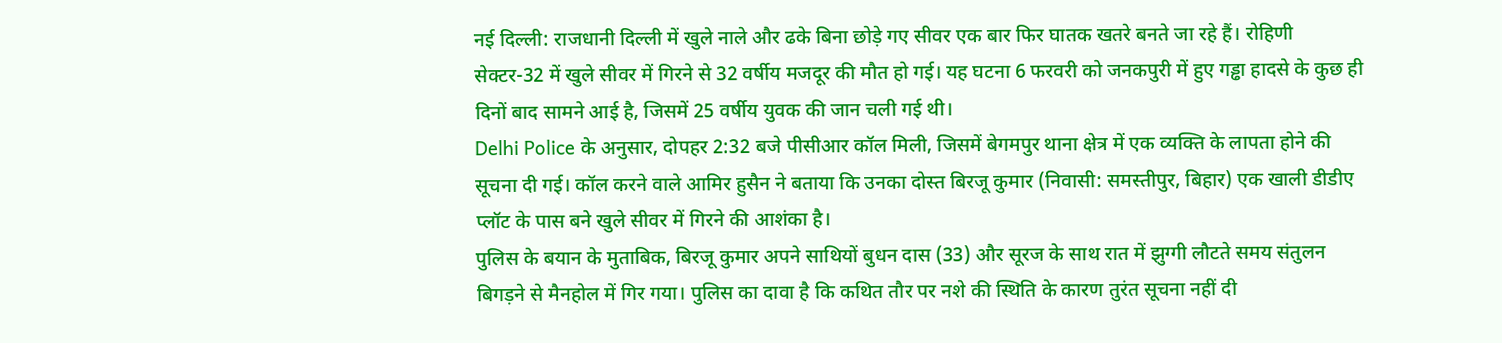नई दिल्ली: राजधानी दिल्ली में खुले नाले और ढके बिना छोड़े गए सीवर एक बार फिर घातक खतरे बनते जा रहे हैं। रोहिणी सेक्टर-32 में खुले सीवर में गिरने से 32 वर्षीय मजदूर की मौत हो गई। यह घटना 6 फरवरी को जनकपुरी में हुए गड्ढा हादसे के कुछ ही दिनों बाद सामने आई है, जिसमें 25 वर्षीय युवक की जान चली गई थी।
Delhi Police के अनुसार, दोपहर 2:32 बजे पीसीआर कॉल मिली, जिसमें बेगमपुर थाना क्षेत्र में एक व्यक्ति के लापता होने की सूचना दी गई। कॉल करने वाले आमिर हुसैन ने बताया कि उनका दोस्त बिरजू कुमार (निवासी: समस्तीपुर, बिहार) एक खाली डीडीए प्लॉट के पास बने खुले सीवर में गिरने की आशंका है।
पुलिस के बयान के मुताबिक, बिरजू कुमार अपने साथियों बुधन दास (33) और सूरज के साथ रात में झुग्गी लौटते समय संतुलन बिगड़ने से मैनहोल में गिर गया। पुलिस का दावा है कि कथित तौर पर नशे की स्थिति के कारण तुरंत सूचना नहीं दी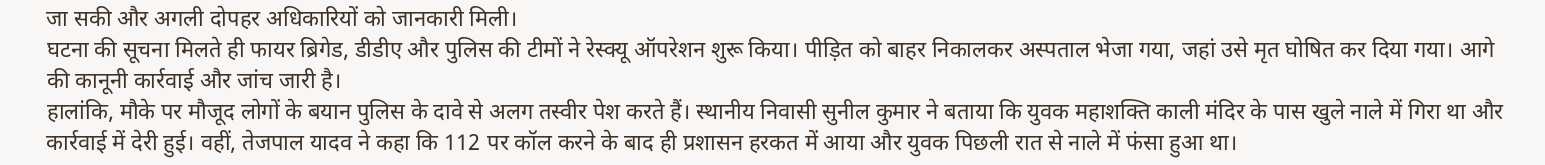जा सकी और अगली दोपहर अधिकारियों को जानकारी मिली।
घटना की सूचना मिलते ही फायर ब्रिगेड, डीडीए और पुलिस की टीमों ने रेस्क्यू ऑपरेशन शुरू किया। पीड़ित को बाहर निकालकर अस्पताल भेजा गया, जहां उसे मृत घोषित कर दिया गया। आगे की कानूनी कार्रवाई और जांच जारी है।
हालांकि, मौके पर मौजूद लोगों के बयान पुलिस के दावे से अलग तस्वीर पेश करते हैं। स्थानीय निवासी सुनील कुमार ने बताया कि युवक महाशक्ति काली मंदिर के पास खुले नाले में गिरा था और कार्रवाई में देरी हुई। वहीं, तेजपाल यादव ने कहा कि 112 पर कॉल करने के बाद ही प्रशासन हरकत में आया और युवक पिछली रात से नाले में फंसा हुआ था।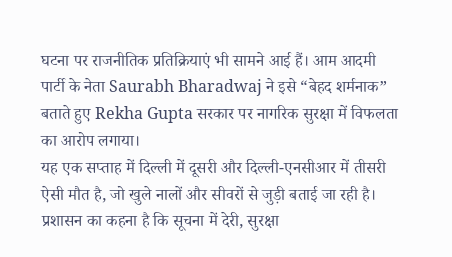घटना पर राजनीतिक प्रतिक्रियाएं भी सामने आई हैं। आम आदमी पार्टी के नेता Saurabh Bharadwaj ने इसे “बेहद शर्मनाक” बताते हुए Rekha Gupta सरकार पर नागरिक सुरक्षा में विफलता का आरोप लगाया।
यह एक सप्ताह में दिल्ली में दूसरी और दिल्ली-एनसीआर में तीसरी ऐसी मौत है, जो खुले नालों और सीवरों से जुड़ी बताई जा रही है। प्रशासन का कहना है कि सूचना में देरी, सुरक्षा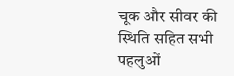चूक और सीवर की स्थिति सहित सभी पहलुओं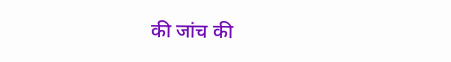की जांच की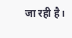जा रही है।